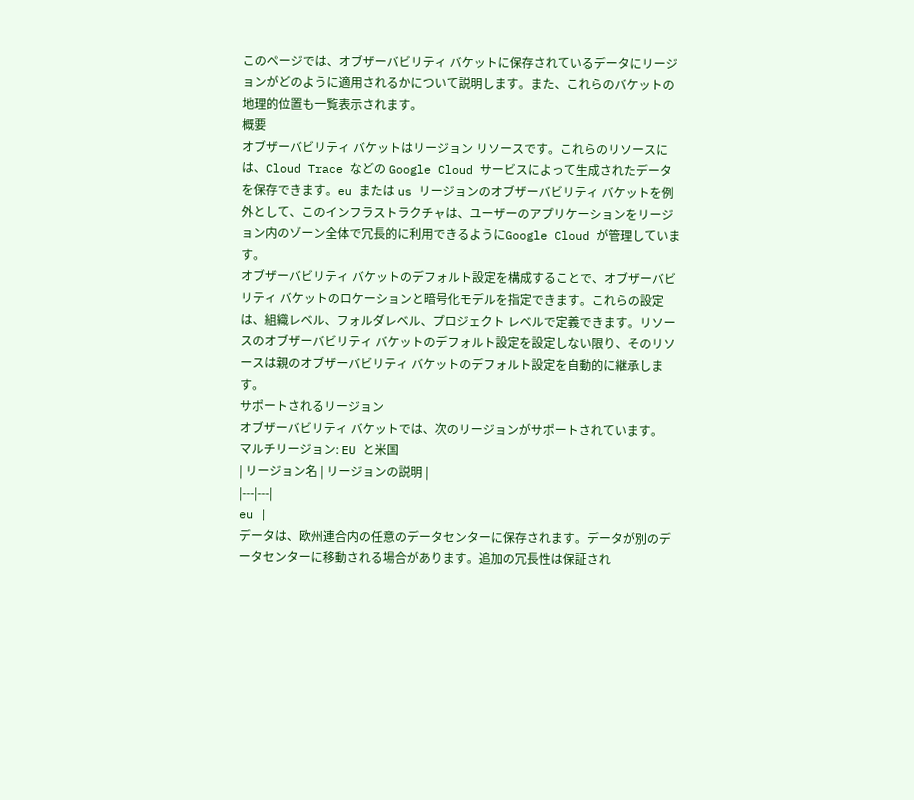このページでは、オブザーバビリティ バケットに保存されているデータにリージョンがどのように適用されるかについて説明します。また、これらのバケットの地理的位置も一覧表示されます。
概要
オブザーバビリティ バケットはリージョン リソースです。これらのリソースには、Cloud Trace などの Google Cloud サービスによって生成されたデータを保存できます。eu または us リージョンのオブザーバビリティ バケットを例外として、このインフラストラクチャは、ユーザーのアプリケーションをリージョン内のゾーン全体で冗長的に利用できるようにGoogle Cloud が管理しています。
オブザーバビリティ バケットのデフォルト設定を構成することで、オブザーバビリティ バケットのロケーションと暗号化モデルを指定できます。これらの設定は、組織レベル、フォルダレベル、プロジェクト レベルで定義できます。リソースのオブザーバビリティ バケットのデフォルト設定を設定しない限り、そのリソースは親のオブザーバビリティ バケットのデフォルト設定を自動的に継承します。
サポートされるリージョン
オブザーバビリティ バケットでは、次のリージョンがサポートされています。
マルチリージョン: EU と米国
| リージョン名 | リージョンの説明 |
|---|---|
eu |
データは、欧州連合内の任意のデータセンターに保存されます。データが別のデータセンターに移動される場合があります。追加の冗長性は保証され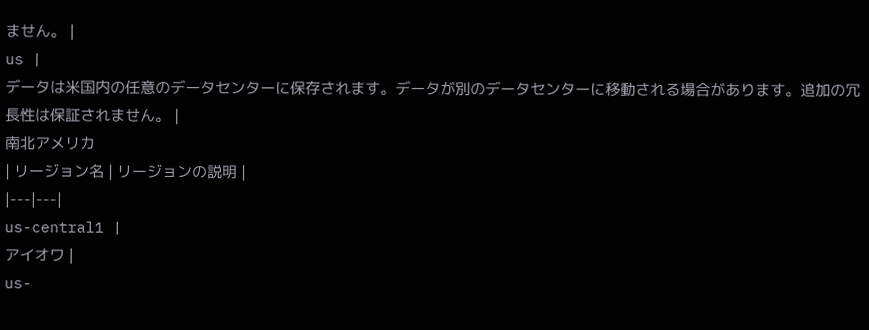ません。 |
us |
データは米国内の任意のデータセンターに保存されます。データが別のデータセンターに移動される場合があります。追加の冗長性は保証されません。 |
南北アメリカ
| リージョン名 | リージョンの説明 |
|---|---|
us-central1 |
アイオワ |
us-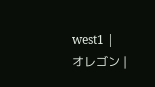west1 |
オレゴン |